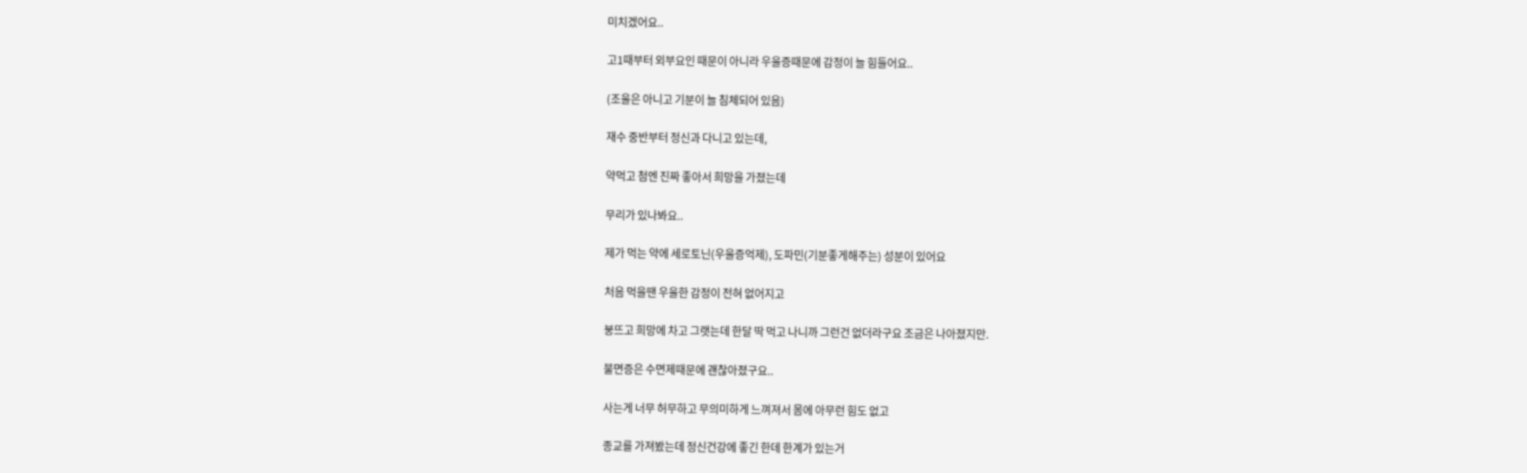미치겠어요..

고1때부터 외부요인 때문이 아니라 우울증때문에 감정이 늘 힘들어요..

(조울은 아니고 기분이 늘 침체되어 있음)

재수 중반부터 정신과 다니고 있는데,

약먹고 첨엔 진짜 좋아서 희망을 가졌는데

무리가 있나봐요..

제가 먹는 약에 세로토닌(우울증억제), 도파민(기분좋게해주는) 성분이 있어요

처음 먹을땐 우울한 감정이 전혀 없어지고

붕뜨고 희망에 차고 그랫는데 한달 딱 먹고 나니까 그런건 없더라구요 조금은 나아졌지만.

불면증은 수면제때문에 괜찮아졌구요..

사는게 너무 허무하고 무의미하게 느껴져서 몸에 아무런 힘도 없고

종교를 가져봤는데 정신건강에 좋긴 한데 한계가 있는거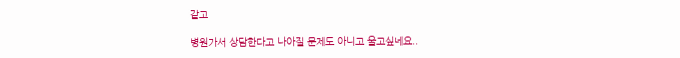같고

병원가서 상담한다고 나아질 문제도 아니고 울고싶네요..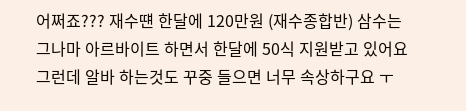어쩌죠??? 재수떈 한달에 120만원 (재수종합반) 삼수는 그나마 아르바이트 하면서 한달에 50식 지원받고 있어요
그런데 알바 하는것도 꾸중 들으면 너무 속상하구요 ㅜ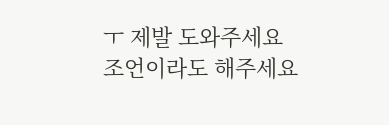ㅜ 제발 도와주세요
조언이라도 해주세요